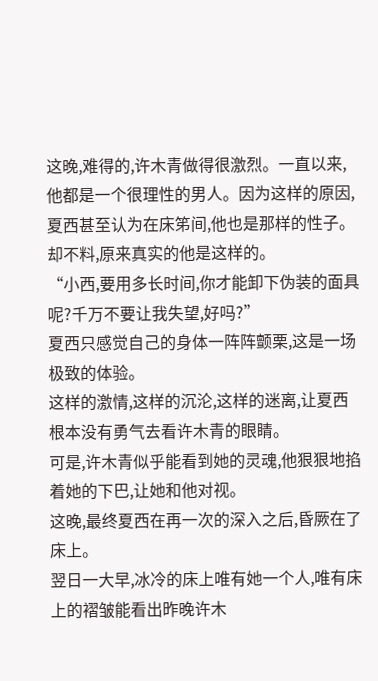这晚,难得的,许木青做得很激烈。一直以来,他都是一个很理性的男人。因为这样的原因,夏西甚至认为在床笫间,他也是那样的性子。却不料,原来真实的他是这样的。
“小西,要用多长时间,你才能卸下伪装的面具呢?千万不要让我失望,好吗?”
夏西只感觉自己的身体一阵阵颤栗,这是一场极致的体验。
这样的激情,这样的沉沦,这样的迷离,让夏西根本没有勇气去看许木青的眼睛。
可是,许木青似乎能看到她的灵魂,他狠狠地掐着她的下巴,让她和他对视。
这晚,最终夏西在再一次的深入之后,昏厥在了床上。
翌日一大早,冰冷的床上唯有她一个人,唯有床上的褶皱能看出昨晚许木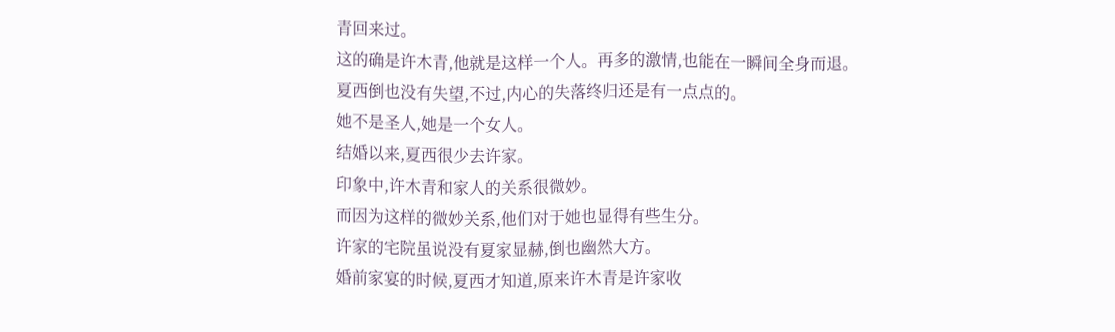青回来过。
这的确是许木青,他就是这样一个人。再多的激情,也能在一瞬间全身而退。
夏西倒也没有失望,不过,内心的失落终归还是有一点点的。
她不是圣人,她是一个女人。
结婚以来,夏西很少去许家。
印象中,许木青和家人的关系很微妙。
而因为这样的微妙关系,他们对于她也显得有些生分。
许家的宅院虽说没有夏家显赫,倒也幽然大方。
婚前家宴的时候,夏西才知道,原来许木青是许家收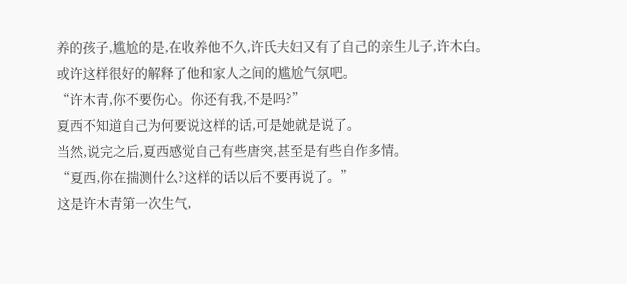养的孩子,尴尬的是,在收养他不久,许氏夫妇又有了自己的亲生儿子,许木白。
或许这样很好的解释了他和家人之间的尴尬气氛吧。
“许木青,你不要伤心。你还有我,不是吗?”
夏西不知道自己为何要说这样的话,可是她就是说了。
当然,说完之后,夏西感觉自己有些唐突,甚至是有些自作多情。
“夏西,你在揣测什么?这样的话以后不要再说了。”
这是许木青第一次生气,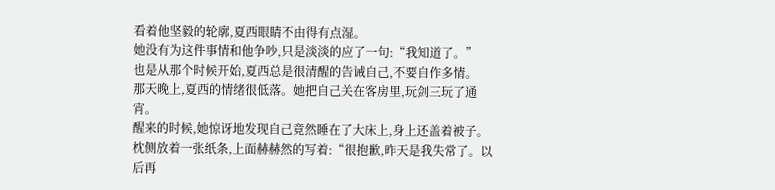看着他坚毅的轮廓,夏西眼睛不由得有点湿。
她没有为这件事情和他争吵,只是淡淡的应了一句:“我知道了。”
也是从那个时候开始,夏西总是很清醒的告诫自己,不要自作多情。
那天晚上,夏西的情绪很低落。她把自己关在客房里,玩剑三玩了通宵。
醒来的时候,她惊讶地发现自己竟然睡在了大床上,身上还盖着被子。
枕侧放着一张纸条,上面赫赫然的写着:“很抱歉,昨天是我失常了。以后再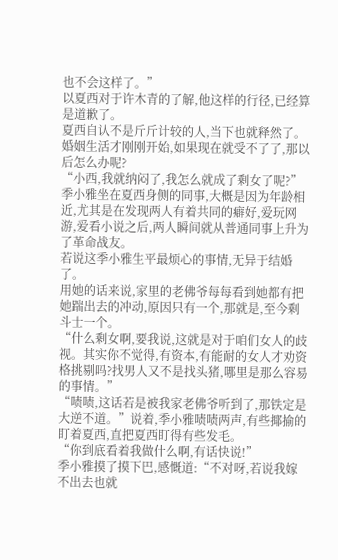也不会这样了。”
以夏西对于许木青的了解,他这样的行径,已经算是道歉了。
夏西自认不是斤斤计较的人,当下也就释然了。
婚姻生活才刚刚开始,如果现在就受不了了,那以后怎么办呢?
“小西,我就纳闷了,我怎么就成了剩女了呢?”
季小雅坐在夏西身侧的同事,大概是因为年龄相近,尤其是在发现两人有着共同的癖好,爱玩网游,爱看小说之后,两人瞬间就从普通同事上升为了革命战友。
若说这季小雅生平最烦心的事情,无异于结婚了。
用她的话来说,家里的老佛爷每每看到她都有把她踹出去的冲动,原因只有一个,那就是,至今剩斗士一个。
“什么剩女啊,要我说,这就是对于咱们女人的歧视。其实你不觉得,有资本,有能耐的女人才劝资格挑剔吗?找男人又不是找头猪,哪里是那么容易的事情。”
“啧啧,这话若是被我家老佛爷听到了,那铁定是大逆不道。”说着,季小雅啧啧两声,有些揶揄的盯着夏西,直把夏西盯得有些发毛。
“你到底看着我做什么啊,有话快说!”
季小雅摸了摸下巴,感慨道:“不对呀,若说我嫁不出去也就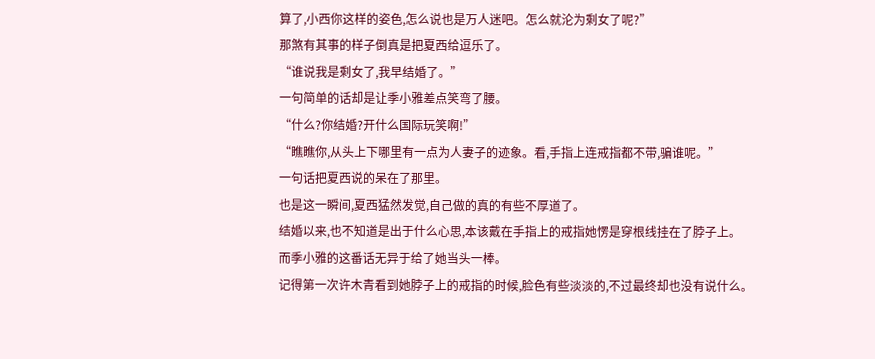算了,小西你这样的姿色,怎么说也是万人迷吧。怎么就沦为剩女了呢?”
那煞有其事的样子倒真是把夏西给逗乐了。
“谁说我是剩女了,我早结婚了。”
一句简单的话却是让季小雅差点笑弯了腰。
“什么?你结婚?开什么国际玩笑啊!”
“瞧瞧你,从头上下哪里有一点为人妻子的迹象。看,手指上连戒指都不带,骗谁呢。”
一句话把夏西说的呆在了那里。
也是这一瞬间,夏西猛然发觉,自己做的真的有些不厚道了。
结婚以来,也不知道是出于什么心思,本该戴在手指上的戒指她愣是穿根线挂在了脖子上。
而季小雅的这番话无异于给了她当头一棒。
记得第一次许木青看到她脖子上的戒指的时候,脸色有些淡淡的,不过最终却也没有说什么。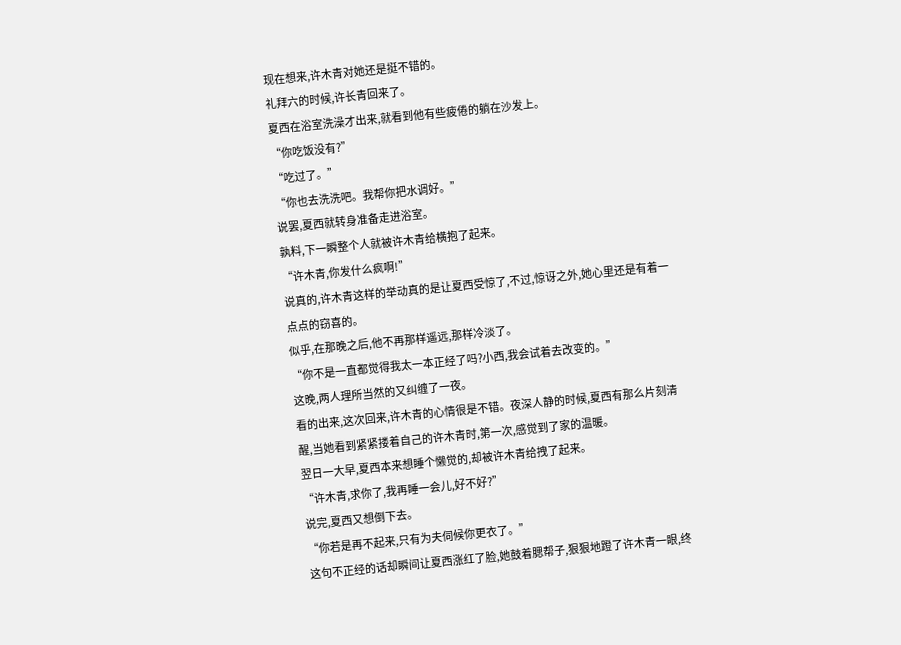现在想来,许木青对她还是挺不错的。
礼拜六的时候,许长青回来了。
夏西在浴室洗澡才出来,就看到他有些疲倦的躺在沙发上。
“你吃饭没有?”
“吃过了。”
“你也去洗洗吧。我帮你把水调好。”
说罢,夏西就转身准备走进浴室。
孰料,下一瞬整个人就被许木青给横抱了起来。
“许木青,你发什么疯啊!”
说真的,许木青这样的举动真的是让夏西受惊了,不过,惊讶之外,她心里还是有着一点点的窃喜的。
似乎,在那晚之后,他不再那样遥远,那样冷淡了。
“你不是一直都觉得我太一本正经了吗?小西,我会试着去改变的。”
这晚,两人理所当然的又纠缠了一夜。
看的出来,这次回来,许木青的心情很是不错。夜深人静的时候,夏西有那么片刻清醒,当她看到紧紧搂着自己的许木青时,第一次,感觉到了家的温暖。
翌日一大早,夏西本来想睡个懒觉的,却被许木青给拽了起来。
“许木青,求你了,我再睡一会儿,好不好?”
说完,夏西又想倒下去。
“你若是再不起来,只有为夫伺候你更衣了。”
这句不正经的话却瞬间让夏西涨红了脸,她鼓着腮帮子,狠狠地蹬了许木青一眼,终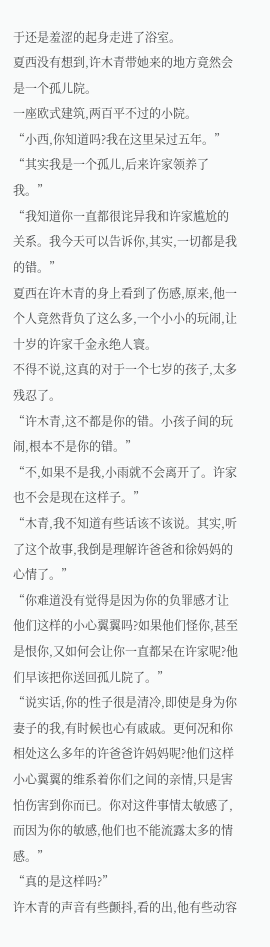于还是羞涩的起身走进了浴室。
夏西没有想到,许木青带她来的地方竟然会是一个孤儿院。
一座欧式建筑,两百平不过的小院。
“小西,你知道吗?我在这里呆过五年。”
“其实我是一个孤儿,后来许家领养了我。”
“我知道你一直都很诧异我和许家尴尬的关系。我今天可以告诉你,其实,一切都是我的错。”
夏西在许木青的身上看到了伤感,原来,他一个人竟然背负了这么多,一个小小的玩闹,让十岁的许家千金永绝人寰。
不得不说,这真的对于一个七岁的孩子,太多残忍了。
“许木青,这不都是你的错。小孩子间的玩闹,根本不是你的错。”
“不,如果不是我,小雨就不会离开了。许家也不会是现在这样子。”
“木青,我不知道有些话该不该说。其实,听了这个故事,我倒是理解许爸爸和徐妈妈的心情了。”
“你难道没有觉得是因为你的负罪感才让他们这样的小心翼翼吗?如果他们怪你,甚至是恨你,又如何会让你一直都呆在许家呢?他们早该把你送回孤儿院了。”
“说实话,你的性子很是清冷,即使是身为你妻子的我,有时候也心有戚戚。更何况和你相处这么多年的许爸爸许妈妈呢?他们这样小心翼翼的维系着你们之间的亲情,只是害怕伤害到你而已。你对这件事情太敏感了,而因为你的敏感,他们也不能流露太多的情感。”
“真的是这样吗?”
许木青的声音有些颤抖,看的出,他有些动容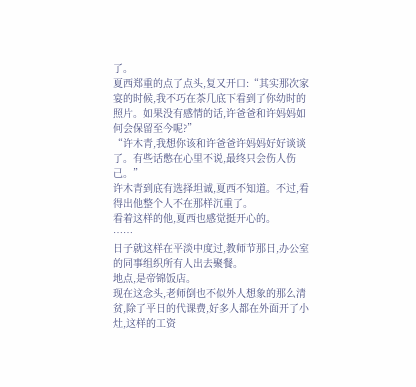了。
夏西郑重的点了点头,复又开口:“其实那次家宴的时候,我不巧在茶几底下看到了你幼时的照片。如果没有感情的话,许爸爸和许妈妈如何会保留至今呢?”
“许木青,我想你该和许爸爸许妈妈好好谈谈了。有些话憋在心里不说,最终只会伤人伤己。”
许木青到底有选择坦诚,夏西不知道。不过,看得出他整个人不在那样沉重了。
看着这样的他,夏西也感觉挺开心的。
……
日子就这样在平淡中度过,教师节那日,办公室的同事组织所有人出去聚餐。
地点,是帝锦饭店。
现在这念头,老师倒也不似外人想象的那么清贫,除了平日的代课费,好多人都在外面开了小灶,这样的工资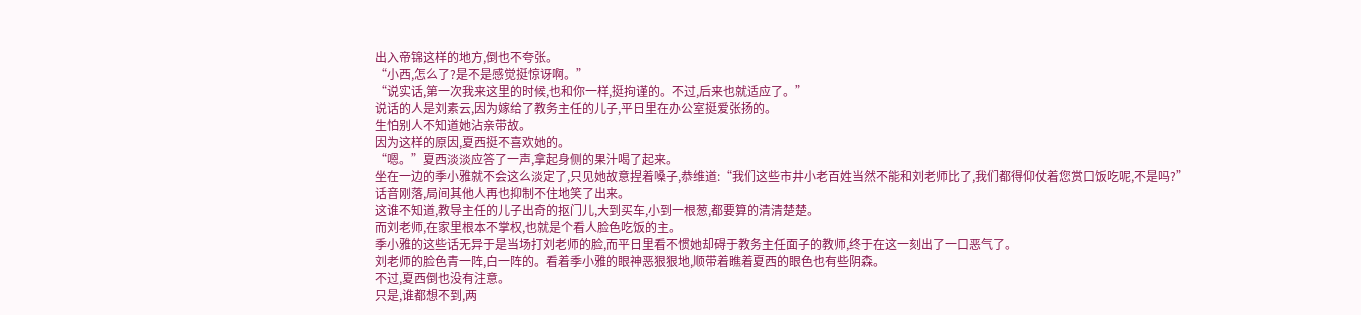出入帝锦这样的地方,倒也不夸张。
“小西,怎么了?是不是感觉挺惊讶啊。”
“说实话,第一次我来这里的时候,也和你一样,挺拘谨的。不过,后来也就适应了。”
说话的人是刘素云,因为嫁给了教务主任的儿子,平日里在办公室挺爱张扬的。
生怕别人不知道她沾亲带故。
因为这样的原因,夏西挺不喜欢她的。
“嗯。”夏西淡淡应答了一声,拿起身侧的果汁喝了起来。
坐在一边的季小雅就不会这么淡定了,只见她故意捏着嗓子,恭维道:“我们这些市井小老百姓当然不能和刘老师比了,我们都得仰仗着您赏口饭吃呢,不是吗?”
话音刚落,局间其他人再也抑制不住地笑了出来。
这谁不知道,教导主任的儿子出奇的抠门儿,大到买车,小到一根葱,都要算的清清楚楚。
而刘老师,在家里根本不掌权,也就是个看人脸色吃饭的主。
季小雅的这些话无异于是当场打刘老师的脸,而平日里看不惯她却碍于教务主任面子的教师,终于在这一刻出了一口恶气了。
刘老师的脸色青一阵,白一阵的。看着季小雅的眼神恶狠狠地,顺带着瞧着夏西的眼色也有些阴森。
不过,夏西倒也没有注意。
只是,谁都想不到,两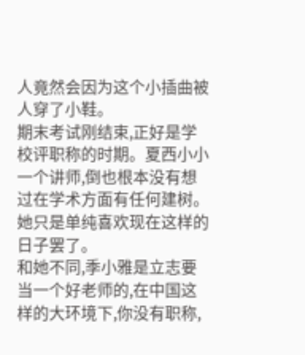人竟然会因为这个小插曲被人穿了小鞋。
期末考试刚结束,正好是学校评职称的时期。夏西小小一个讲师,倒也根本没有想过在学术方面有任何建树。
她只是单纯喜欢现在这样的日子罢了。
和她不同,季小雅是立志要当一个好老师的,在中国这样的大环境下,你没有职称,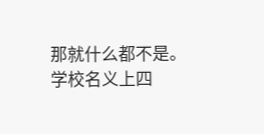那就什么都不是。
学校名义上四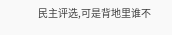民主评选,可是背地里谁不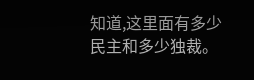知道,这里面有多少民主和多少独裁。